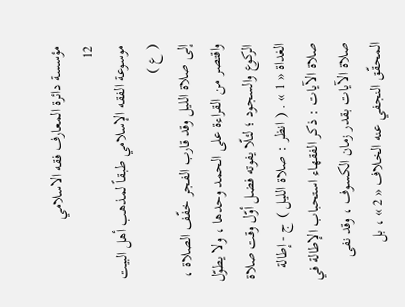مؤسسة دائرة المعارف فقه الاسلامي
12
موسوعة الفقه الإسلامي طبقاً لمذهب أهل البيت ( ع )
إلى صلاة الليل وقد قارب الفجر خفّف الصلاة ، واقتصر من القراءة على الحمد وحدها ، ولا يطوّل الركوع والسجود ؛ لئلّا يفوته فضل أوّل وقت صلاة الغداة « 1 » . ( انظر : صلاة الليل ) ج - إطالة صلاة الآيات : ذكر الفقهاء استحباب الإطالة في صلاة الآيات بقدر زمان الكسوف ، وقد نفى المحقّق النجفي عنه الخلاف « 2 » ، بل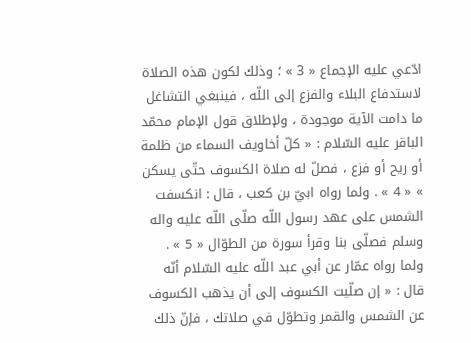ادّعي عليه الإجماع « 3 » ؛ وذلك لكون هذه الصلاة لاستدفاع البلاء والفزع إلى اللّه ، فينبغي التشاغل ما دامت الآية موجودة ، ولإطلاق قول الإمام محمّد الباقر عليه السّلام : « كلّ أخاويف السماء من ظلمة أو ريح أو فزع ، فصلّ له صلاة الكسوف حتّى يسكن » « 4 » . ولما رواه ابيّ بن كعب ، قال : انكسفت الشمس على عهد رسول اللّه صلّى اللّه عليه واله وسلم فصلّى بنا وقرأ سورة من الطوّال « 5 » . ولما رواه عمّار عن أبي عبد اللّه عليه السّلام أنّه قال : « إن صلّيت الكسوف إلى أن يذهب الكسوف عن الشمس والقمر وتطوّل في صلاتك ، فإنّ ذلك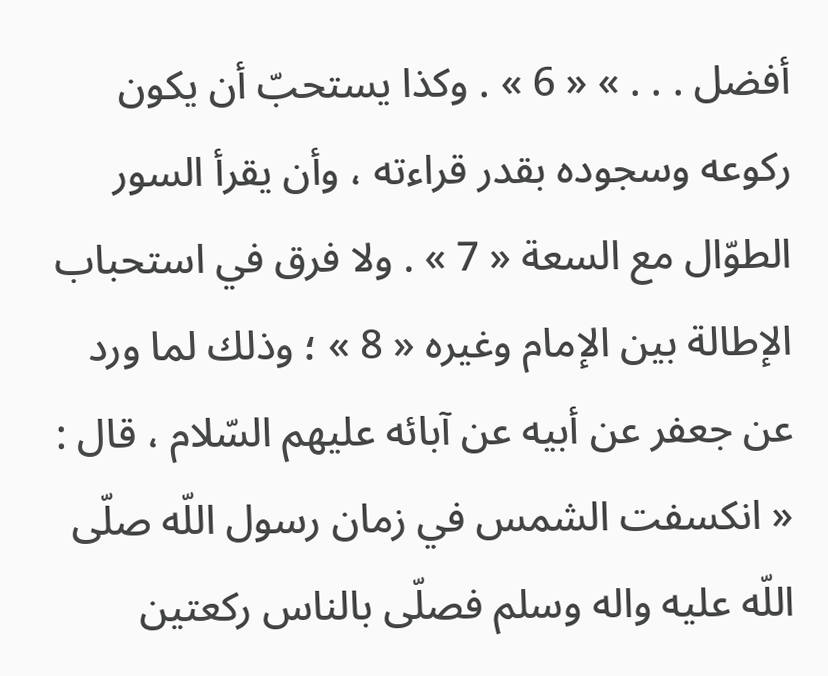أفضل . . . » « 6 » . وكذا يستحبّ أن يكون ركوعه وسجوده بقدر قراءته ، وأن يقرأ السور الطوّال مع السعة « 7 » . ولا فرق في استحباب الإطالة بين الإمام وغيره « 8 » ؛ وذلك لما ورد عن جعفر عن أبيه عن آبائه عليهم السّلام ، قال : « انكسفت الشمس في زمان رسول اللّه صلّى اللّه عليه واله وسلم فصلّى بالناس ركعتين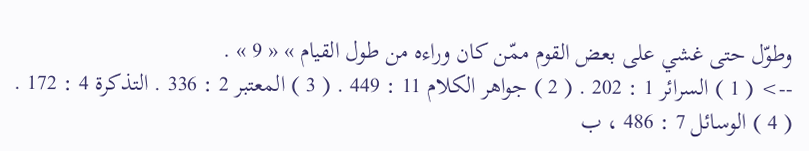وطوّل حتى غشي على بعض القوم ممّن كان وراءه من طول القيام » « 9 » .
--> ( 1 ) السرائر 1 : 202 . ( 2 ) جواهر الكلام 11 : 449 . ( 3 ) المعتبر 2 : 336 . التذكرة 4 : 172 . ( 4 ) الوسائل 7 : 486 ، ب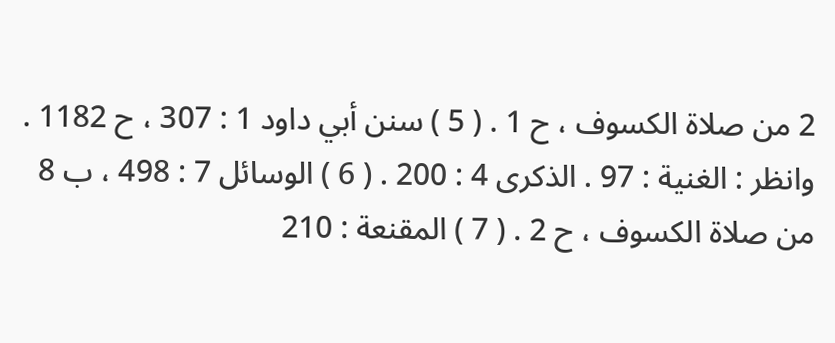2 من صلاة الكسوف ، ح 1 . ( 5 ) سنن أبي داود 1 : 307 ، ح 1182 . وانظر : الغنية : 97 . الذكرى 4 : 200 . ( 6 ) الوسائل 7 : 498 ، ب 8 من صلاة الكسوف ، ح 2 . ( 7 ) المقنعة : 210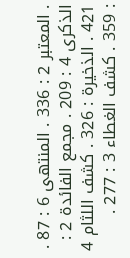. المعتبر 2 : 336 . المنتهى 6 : 87 . الذكرى 4 : 209 . مجمع الفائدة 2 : 421 . الذخيرة : 326 . كشف اللثام 4 : 359 . كشف الغطاء 3 : 277 .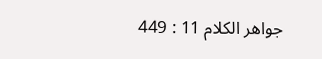جواهر الكلام 11 : 449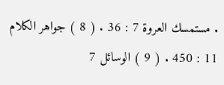. مستمسك العروة 7 : 36 . ( 8 ) جواهر الكلام 11 : 450 . ( 9 ) الوسائل 7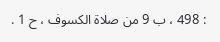: 498 ، ب 9 من صلاة الكسوف ، ح 1 .